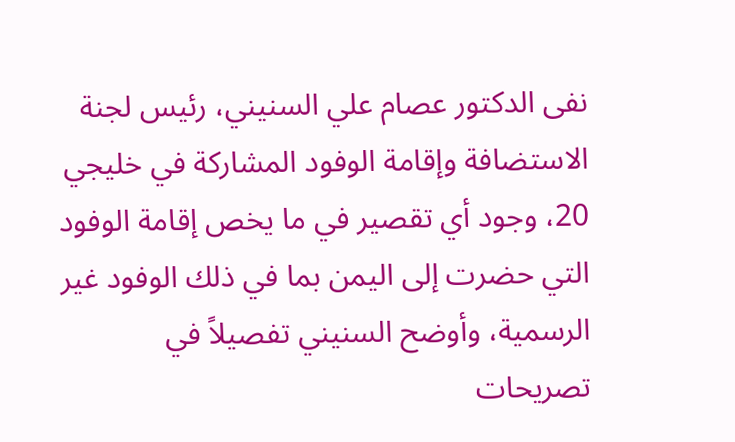نفى الدكتور عصام علي السنيني، رئيس لجنة الاستضافة وإقامة الوفود المشاركة في خليجي 20، وجود أي تقصير في ما يخص إقامة الوفود التي حضرت إلى اليمن بما في ذلك الوفود غير الرسمية، وأوضح السنيني تفصيلاً في تصريحات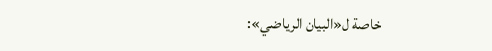خاصة ل«البيان الرياضي»: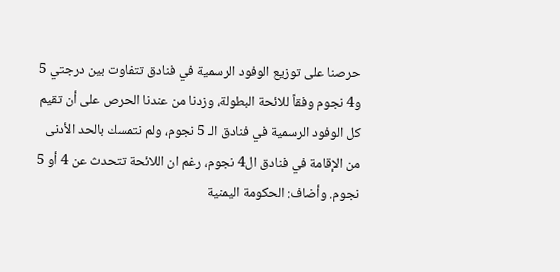حرصنا على توزيع الوفود الرسمية في فنادق تتفاوت بين درجتي 5 و4 نجوم وفقاً للائحة البطولة، وزدنا من عندنا الحرص على أن تقيم كل الوفود الرسمية في فنادق الـ 5 نجوم، ولم نتمسك بالحد الأدنى من الإقامة في فنادق ال4 نجوم، رغم ان اللائحة تتحدث عن 4 أو 5 نجوم. وأضاف: الحكومة اليمنية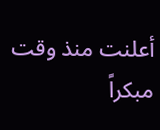أعلنت منذ وقت مبكراً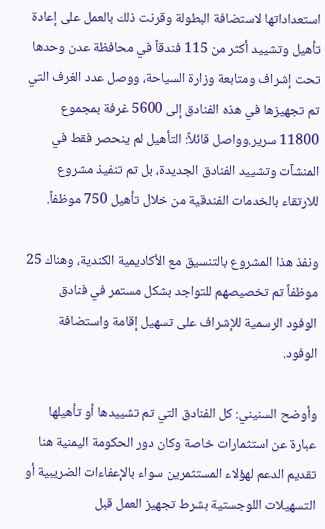استعداداتها لاستضافة البطولة وقرنت ذلك بالعمل على إعادة تأهيل وتشييد أكثر من 115 فندقاً في محافظة عدن وحدها تحت إشراف ومتابعة وزارة السياحة، ووصل عدد الغرف التي تم تجهيزها في هذه الفنادق إلى 5600 غرفة بمجموع 11800 سرير.وواصل قائلاً: التأهيل لم ينحصر فقط في المنشآت وتشييد الفنادق الجديدة، بل تم تنفيذ مشروع للارتقاء بالخدمات الفندقية من خلال تأهيل 750 موظفاً.

ونفذ هذا المشروع بالتنسيق مع الأكاديمية الكندية، وهناك 25 موظفاً تم تخصيصهم للتواجد بشكل مستمر في فنادق الوفود الرسمية للإشراف على تسهيل إقامة واستضافة الوفود.

وأوضح السنيني: كل الفنادق التي تم تشييدها أو تأهيلها عبارة عن استثمارات خاصة وكان دور الحكومة اليمنية هنا تقديم الدعم لهؤلاء المستثمرين سواء بالإعفاءات الضريبية أو التسهيلات اللوجستية بشرط تجهيز العمل قبل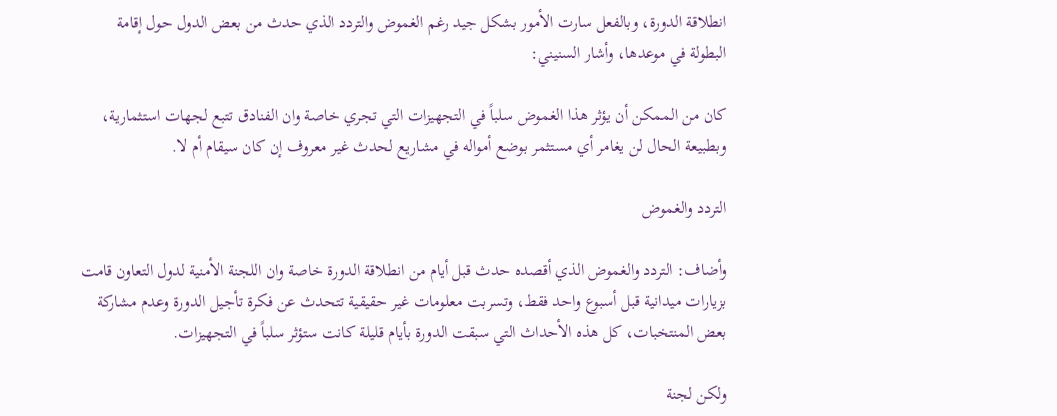انطلاقة الدورة، وبالفعل سارت الأمور بشكل جيد رغم الغموض والتردد الذي حدث من بعض الدول حول إقامة البطولة في موعدها، وأشار السنيني:

كان من الممكن أن يؤثر هذا الغموض سلباً في التجهيزات التي تجري خاصة وان الفنادق تتبع لجهات استثمارية، وبطبيعة الحال لن يغامر أي مستثمر بوضع أمواله في مشاريع لحدث غير معروف إن كان سيقام أم لا.

التردد والغموض

وأضاف: التردد والغموض الذي أقصده حدث قبل أيام من انطلاقة الدورة خاصة وان اللجنة الأمنية لدول التعاون قامت بزيارات ميدانية قبل أسبوع واحد فقط، وتسربت معلومات غير حقيقية تتحدث عن فكرة تأجيل الدورة وعدم مشاركة بعض المنتخبات، كل هذه الأحداث التي سبقت الدورة بأيام قليلة كانت ستؤثر سلباً في التجهيزات.

ولكن لجنة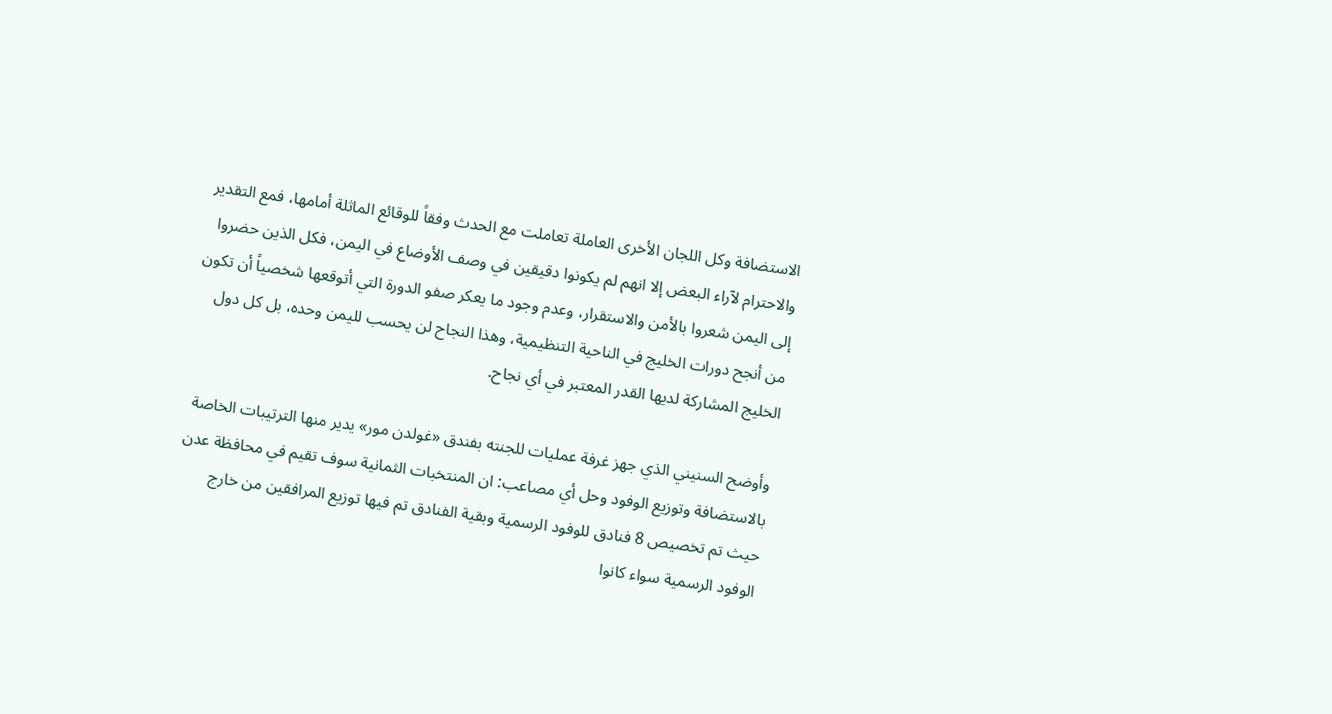الاستضافة وكل اللجان الأخرى العاملة تعاملت مع الحدث وفقاً للوقائع الماثلة أمامها، فمع التقدير والاحترام لآراء البعض إلا انهم لم يكونوا دقيقين في وصف الأوضاع في اليمن، فكل الذين حضروا إلى اليمن شعروا بالأمن والاستقرار، وعدم وجود ما يعكر صفو الدورة التي أتوقعها شخصياً أن تكون من أنجح دورات الخليج في الناحية التنظيمية، وهذا النجاح لن يحسب لليمن وحده، بل كل دول الخليج المشاركة لديها القدر المعتبر في أي نجاح.

وأوضح السنيني الذي جهز غرفة عمليات للجنته بفندق «غولدن مور» يدير منها الترتيبات الخاصة بالاستضافة وتوزيع الوفود وحل أي مصاعب: ان المنتخبات الثمانية سوف تقيم في محافظة عدن حيث تم تخصيص 8 فنادق للوفود الرسمية وبقية الفنادق تم فيها توزيع المرافقين من خارج الوفود الرسمية سواء كانوا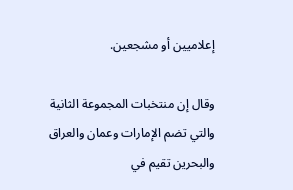إعلاميين أو مشجعين.

وقال إن منتخبات المجموعة الثانية والتي تضم الإمارات وعمان والعراق والبحرين تقيم في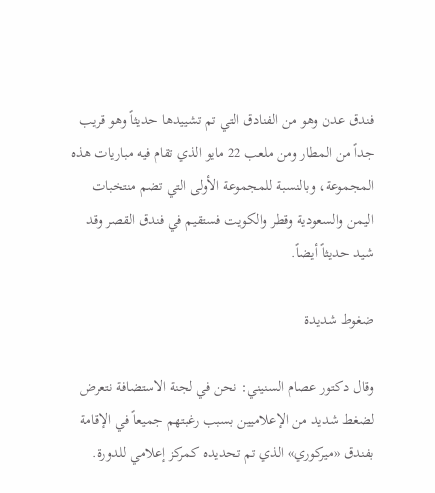فندق عدن وهو من الفنادق التي تم تشييدها حديثاً وهو قريب جداً من المطار ومن ملعب 22 مايو الذي تقام فيه مباريات هذه المجموعة، وبالنسبة للمجموعة الأولى التي تضم منتخبات اليمن والسعودية وقطر والكويت فستقيم في فندق القصر وقد شيد حديثاً أيضاً.

ضغوط شديدة

وقال دكتور عصام السنيني: نحن في لجنة الاستضافة نتعرض لضغط شديد من الإعلاميين بسبب رغبتهم جميعاً في الإقامة بفندق «ميركوري» الذي تم تحديده كمركز إعلامي للدورة.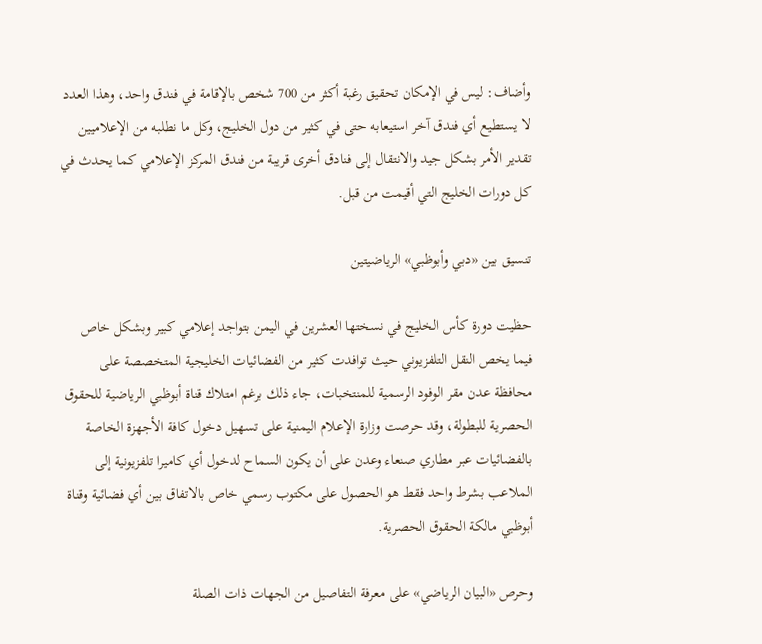وأضاف: ليس في الإمكان تحقيق رغبة أكثر من 700 شخص بالإقامة في فندق واحد، وهذا العدد لا يستطيع أي فندق آخر استيعابه حتى في كثير من دول الخليج، وكل ما نطلبه من الإعلاميين تقدير الأمر بشكل جيد والانتقال إلى فنادق أخرى قريبة من فندق المركز الإعلامي كما يحدث في كل دورات الخليج التي أقيمت من قبل.

تنسيق بين «دبي وأبوظبي» الرياضيتين

حظيت دورة كأس الخليج في نسختها العشرين في اليمن بتواجد إعلامي كبير وبشكل خاص فيما يخص النقل التلفزيوني حيث توافدت كثير من الفضائيات الخليجية المتخصصة على محافظة عدن مقر الوفود الرسمية للمنتخبات، جاء ذلك برغم امتلاك قناة أبوظبي الرياضية للحقوق الحصرية للبطولة، وقد حرصت وزارة الإعلام اليمنية على تسهيل دخول كافة الأجهزة الخاصة بالفضائيات عبر مطاري صنعاء وعدن على أن يكون السماح لدخول أي كاميرا تلفزيونية إلى الملاعب بشرط واحد فقط هو الحصول على مكتوب رسمي خاص بالاتفاق بين أي فضائية وقناة أبوظبي مالكة الحقوق الحصرية.

وحرص «البيان الرياضي» على معرفة التفاصيل من الجهات ذات الصلة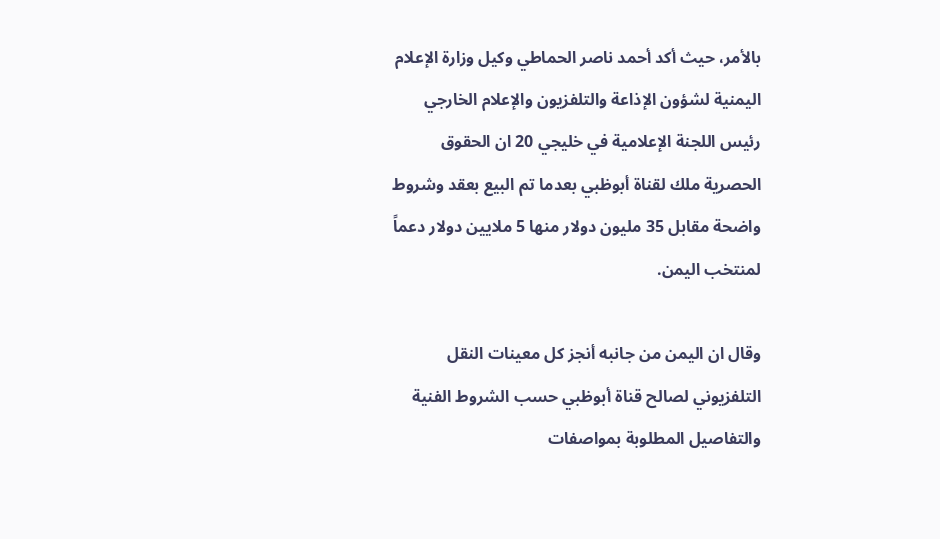بالأمر، حيث أكد أحمد ناصر الحماطي وكيل وزارة الإعلام اليمنية لشؤون الإذاعة والتلفزيون والإعلام الخارجي رئيس اللجنة الإعلامية في خليجي 20 ان الحقوق الحصرية ملك لقناة أبوظبي بعدما تم البيع بعقد وشروط واضحة مقابل 35 مليون دولار منها 5 ملايين دولار دعماً لمنتخب اليمن.

وقال ان اليمن من جانبه أنجز كل معينات النقل التلفزيوني لصالح قناة أبوظبي حسب الشروط الفنية والتفاصيل المطلوبة بمواصفات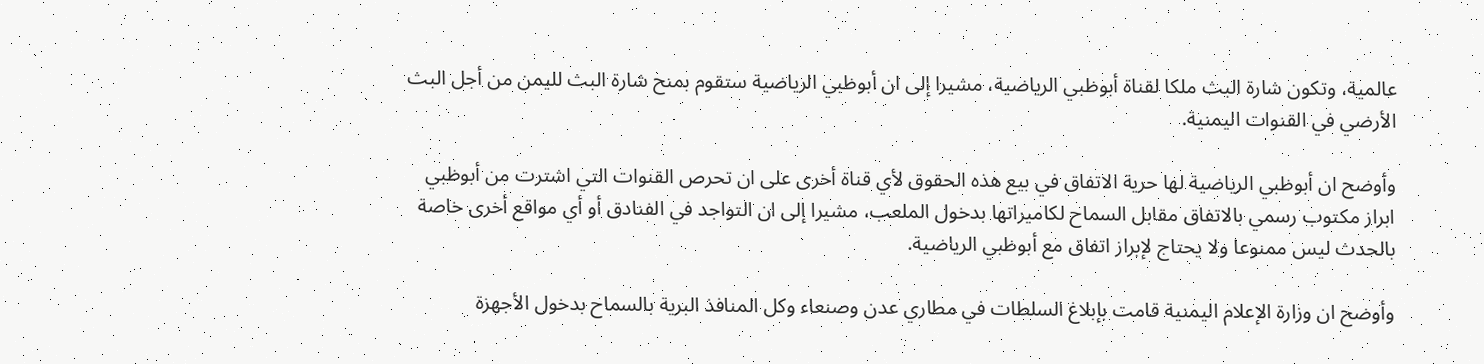عالمية، وتكون شارة البث ملكا لقناة أبوظبي الرياضية، مشيرا إلى ان أبوظبي الرياضية ستقوم بمنح شارة البث لليمن من أجل البث الأرضي في القنوات اليمنية.

وأوضح ان أبوظبي الرياضية لها حرية الاتفاق في بيع هذه الحقوق لأي قناة أخرى على ان تحرص القنوات التي اشترت من أبوظبي ابراز مكتوب رسمي بالاتفاق مقابل السماح لكاميراتها بدخول الملعب، مشيرا إلى ان التواجد في الفنادق أو أي مواقع أخرى خاصة بالحدث ليس ممنوعا ولا يحتاج لإبراز اتفاق مع أبوظبي الرياضية.

وأوضح ان وزارة الإعلام اليمنية قامت بإبلاغ السلطات في مطاري عدن وصنعاء وكل المنافذ البرية بالسماح بدخول الأجهزة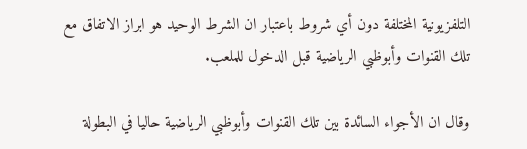التلفزيونية المختلفة دون أي شروط باعتبار ان الشرط الوحيد هو ابراز الاتفاق مع تلك القنوات وأبوظبي الرياضية قبل الدخول للملعب.

وقال ان الأجواء السائدة بين تلك القنوات وأبوظبي الرياضية حاليا في البطولة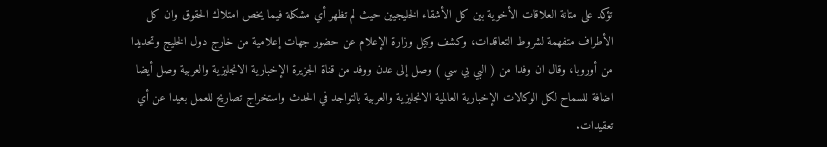تؤكد على متانة العلاقات الأخوية بين كل الأشقاء الخليجيين حيث لم تظهر أي مشكلة فيما يخص امتلاك الحقوق وان كل الأطراف متفهمة لشروط التعاقدات، وكشف وكيل وزارة الإعلام عن حضور جهات إعلامية من خارج دول الخليج وتحديدا من أوروبا، وقال ان وفدا من ( البي بي سي ) وصل إلى عدن ووفد من قناة الجزيرة الإخبارية الانجليزية والعربية وصل أيضا اضافة للسماح لكل الوكالات الإخبارية العالمية الانجليزية والعربية بالتواجد في الحدث واستخراج تصاريح للعمل بعيدا عن أي تعقيدات.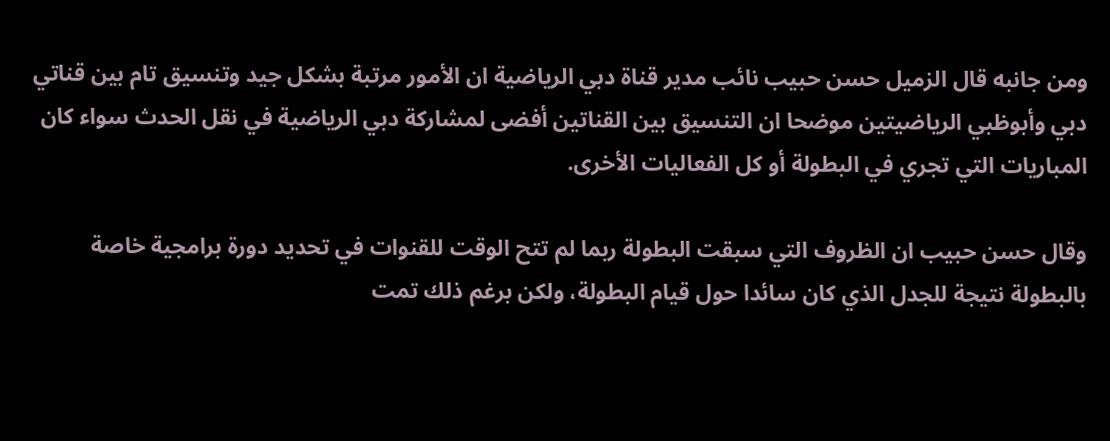ومن جانبه قال الزميل حسن حبيب نائب مدير قناة دبي الرياضية ان الأمور مرتبة بشكل جيد وتنسيق تام بين قناتي دبي وأبوظبي الرياضيتين موضحا ان التنسيق بين القناتين أفضى لمشاركة دبي الرياضية في نقل الحدث سواء كان المباريات التي تجري في البطولة أو كل الفعاليات الأخرى.

وقال حسن حبيب ان الظروف التي سبقت البطولة ربما لم تتح الوقت للقنوات في تحديد دورة برامجية خاصة بالبطولة نتيجة للجدل الذي كان سائدا حول قيام البطولة، ولكن برغم ذلك تمت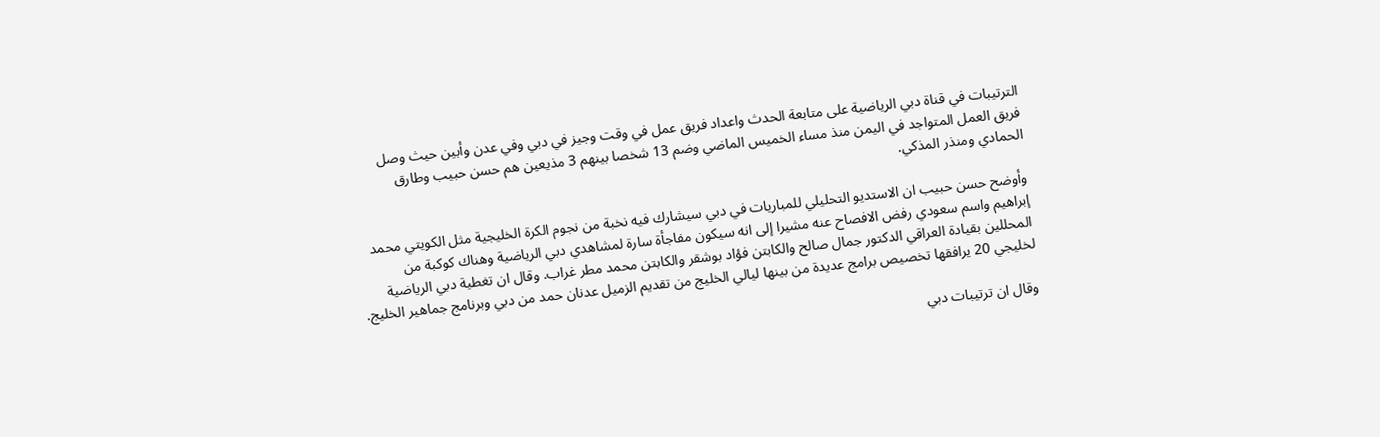الترتيبات في قناة دبي الرياضية على متابعة الحدث واعداد فريق عمل في وقت وجيز في دبي وفي عدن وأبين حيث وصل فريق العمل المتواجد في اليمن منذ مساء الخميس الماضي وضم 13 شخصا بينهم 3 مذيعين هم حسن حبيب وطارق الحمادي ومنذر المذكي.

وأوضح حسن حبيب ان الاستديو التحليلي للمباريات في دبي سيشارك فيه نخبة من نجوم الكرة الخليجية مثل الكويتي محمد إبراهيم واسم سعودي رفض الافصاح عنه مشيرا إلى انه سيكون مفاجأة سارة لمشاهدي دبي الرياضية وهناك كوكبة من المحللين بقيادة العراقي الدكتور جمال صالح والكابتن فؤاد بوشقر والكابتن محمد مطر غراب. وقال ان تغطية دبي الرياضية لخليجي 20 يرافقها تخصيص برامج عديدة من بينها ليالي الخليج من تقديم الزميل عدنان حمد من دبي وبرنامج جماهير الخليج.

وقال ان ترتيبات دبي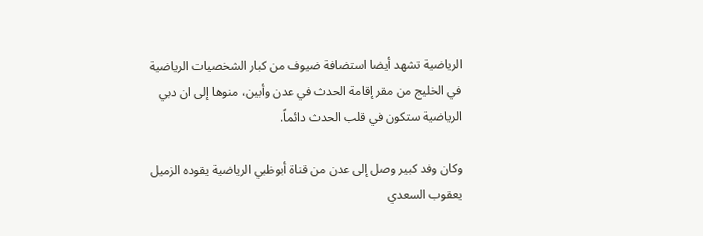الرياضية تشهد أيضا استضافة ضيوف من كبار الشخصيات الرياضية في الخليج من مقر إقامة الحدث في عدن وأبين، منوها إلى ان دبي الرياضية ستكون في قلب الحدث دائماً.

وكان وفد كبير وصل إلى عدن من قناة أبوظبي الرياضية يقوده الزميل يعقوب السعدي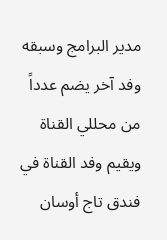مدير البرامج وسبقه وفد آخر يضم عدداً من محللي القناة ويقيم وفد القناة في فندق تاج أوسان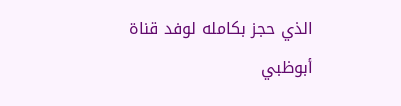الذي حجز بكامله لوفد قناة أبوظبي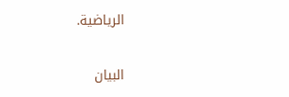الرياضية.

البيان